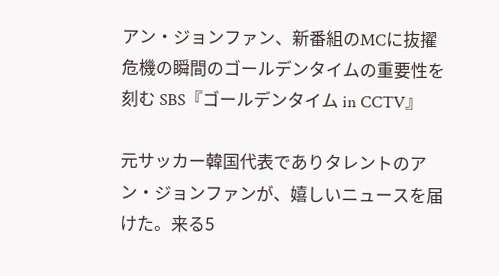アン・ジョンファン、新番組のMCに抜擢 危機の瞬間のゴールデンタイムの重要性を刻む SBS『ゴールデンタイム in CCTV』

元サッカー韓国代表でありタレントのアン・ジョンファンが、嬉しいニュースを届けた。来る5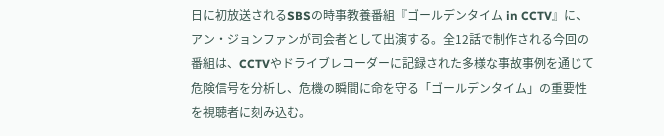日に初放送されるSBSの時事教養番組『ゴールデンタイム in CCTV』に、アン・ジョンファンが司会者として出演する。全12話で制作される今回の番組は、CCTVやドライブレコーダーに記録された多様な事故事例を通じて危険信号を分析し、危機の瞬間に命を守る「ゴールデンタイム」の重要性を視聴者に刻み込む。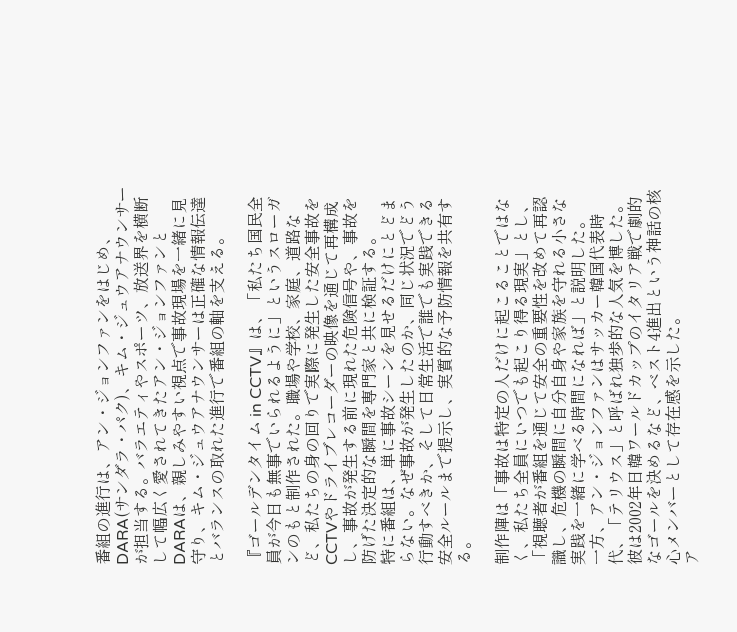番組の進行は、アン・ジョンファンをはじめ、DARA(サンダラ・パク)、キム・ジュウアナウンサーが担当する。バラエティやスポーツ、放送界を横断して幅広く愛されてきたアン・ジョンファンとDARAは、親しみやすい視点で事故現場を一緒に見守り、キム・ジュウアナウンサーは正確な情報伝達とバランスの取れた進行で番組の軸を支える。

『ゴールデンタイム in CCTV』は、「私たち国民全員が今日も無事でいられるように」というスローガンのもと制作された。職場や学校、家庭、道路など、私たちの身の回りで実際に発生した安全事故をCCTVやドライブレコーダーの映像を通じて再構成し、事故が発生する前に現れた危険信号や、事故を防げた決定的な瞬間を専門家と共に検証する。
特に番組は、単に事故シーンを見せるだけにとどまらない。なぜ事故が発生したのか、同じ状況でどう行動すべきか、そして日常生活で誰でも実践できる安全ルールまで提示し、実質的な予防情報を共有する。

制作陣は「事故は特定の人だけに起こることではなく、私たち全員にいつでも起こり得る現実」とし、「視聴者が番組を通じて安全の重要性を改めて再認識し、危機の瞬間に自分自身や家族を守れる小さな実践を一緒に学べる時間になれば」と説明した。
一方、アン・ジョンファンはサッカー韓国代表時代、「テリウス」と呼ばれ独歩的な人気を博した。彼は2002年日韓ワールドカップのイタリア戦で劇的なゴールを決めるなど、ベスト4進出という神話の核心メンバーとして存在感を示した。
ア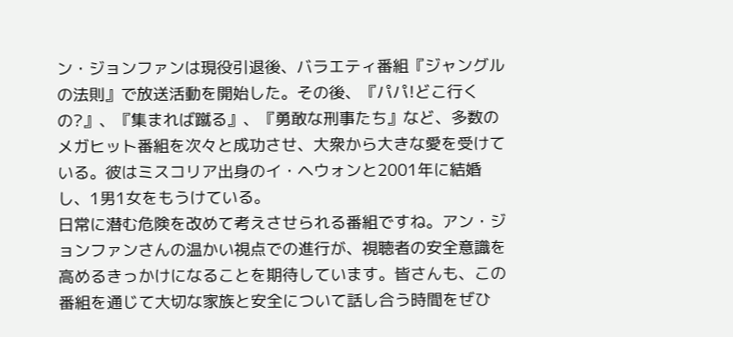ン・ジョンファンは現役引退後、バラエティ番組『ジャングルの法則』で放送活動を開始した。その後、『パパ!どこ行くの?』、『集まれば蹴る』、『勇敢な刑事たち』など、多数のメガヒット番組を次々と成功させ、大衆から大きな愛を受けている。彼はミスコリア出身のイ・ヘウォンと2001年に結婚し、1男1女をもうけている。
日常に潜む危険を改めて考えさせられる番組ですね。アン・ジョンファンさんの温かい視点での進行が、視聴者の安全意識を高めるきっかけになることを期待しています。皆さんも、この番組を通じて大切な家族と安全について話し合う時間をぜひ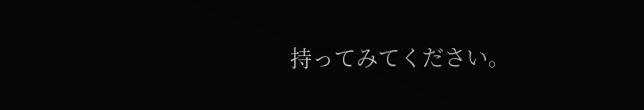持ってみてください。